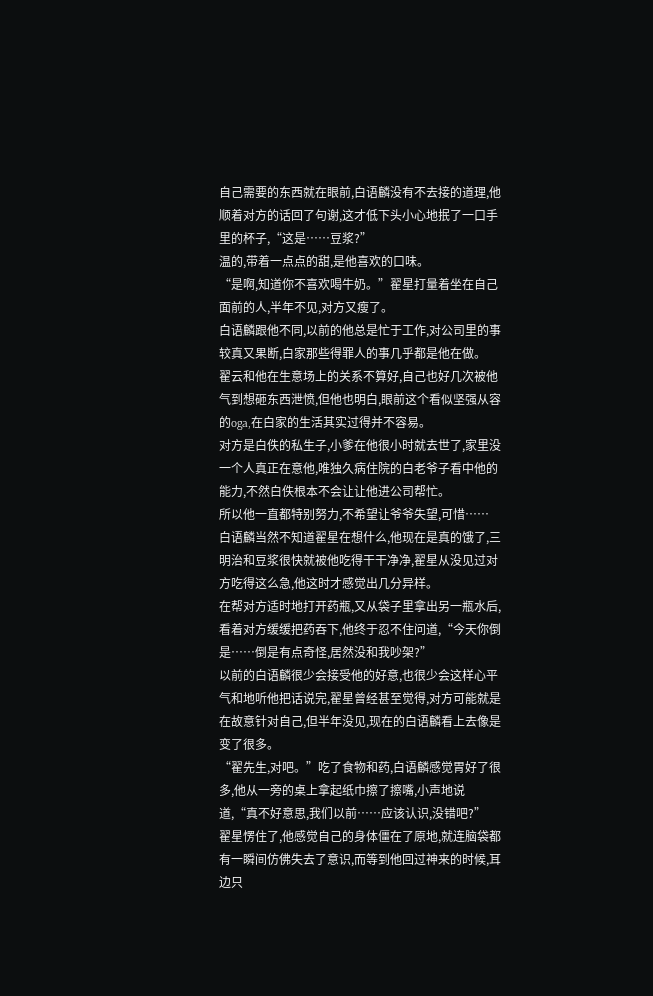自己需要的东西就在眼前,白语麟没有不去接的道理,他顺着对方的话回了句谢,这才低下头小心地抿了一口手里的杯子,“这是……豆浆?”
温的,带着一点点的甜,是他喜欢的口味。
“是啊,知道你不喜欢喝牛奶。”翟星打量着坐在自己面前的人,半年不见,对方又瘦了。
白语麟跟他不同,以前的他总是忙于工作,对公司里的事较真又果断,白家那些得罪人的事几乎都是他在做。
翟云和他在生意场上的关系不算好,自己也好几次被他气到想砸东西泄愤,但他也明白,眼前这个看似坚强从容的oga,在白家的生活其实过得并不容易。
对方是白佚的私生子,小爹在他很小时就去世了,家里没一个人真正在意他,唯独久病住院的白老爷子看中他的能力,不然白佚根本不会让让他进公司帮忙。
所以他一直都特别努力,不希望让爷爷失望,可惜……
白语麟当然不知道翟星在想什么,他现在是真的饿了,三明治和豆浆很快就被他吃得干干净净,翟星从没见过对方吃得这么急,他这时才感觉出几分异样。
在帮对方适时地打开药瓶,又从袋子里拿出另一瓶水后,看着对方缓缓把药吞下,他终于忍不住问道,“今天你倒是……倒是有点奇怪,居然没和我吵架?”
以前的白语麟很少会接受他的好意,也很少会这样心平气和地听他把话说完,翟星曾经甚至觉得,对方可能就是在故意针对自己,但半年没见,现在的白语麟看上去像是变了很多。
“翟先生,对吧。”吃了食物和药,白语麟感觉胃好了很多,他从一旁的桌上拿起纸巾擦了擦嘴,小声地说道,“真不好意思,我们以前……应该认识,没错吧?”
翟星愣住了,他感觉自己的身体僵在了原地,就连脑袋都有一瞬间仿佛失去了意识,而等到他回过神来的时候,耳边只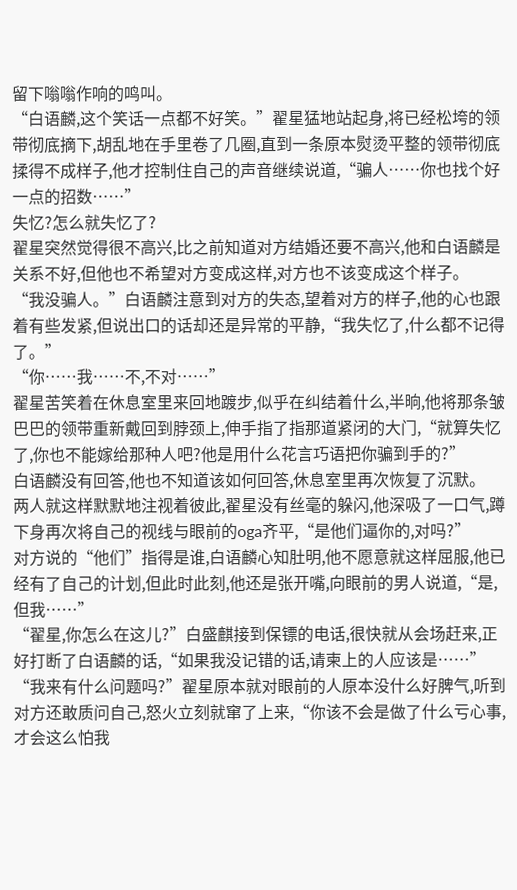留下嗡嗡作响的鸣叫。
“白语麟,这个笑话一点都不好笑。”翟星猛地站起身,将已经松垮的领带彻底摘下,胡乱地在手里卷了几圈,直到一条原本熨烫平整的领带彻底揉得不成样子,他才控制住自己的声音继续说道,“骗人……你也找个好一点的招数……”
失忆?怎么就失忆了?
翟星突然觉得很不高兴,比之前知道对方结婚还要不高兴,他和白语麟是关系不好,但他也不希望对方变成这样,对方也不该变成这个样子。
“我没骗人。”白语麟注意到对方的失态,望着对方的样子,他的心也跟着有些发紧,但说出口的话却还是异常的平静,“我失忆了,什么都不记得了。”
“你……我……不,不对……”
翟星苦笑着在休息室里来回地踱步,似乎在纠结着什么,半晌,他将那条皱巴巴的领带重新戴回到脖颈上,伸手指了指那道紧闭的大门,“就算失忆了,你也不能嫁给那种人吧?他是用什么花言巧语把你骗到手的?”
白语麟没有回答,他也不知道该如何回答,休息室里再次恢复了沉默。
两人就这样默默地注视着彼此,翟星没有丝毫的躲闪,他深吸了一口气,蹲下身再次将自己的视线与眼前的oga齐平,“是他们逼你的,对吗?”
对方说的“他们”指得是谁,白语麟心知肚明,他不愿意就这样屈服,他已经有了自己的计划,但此时此刻,他还是张开嘴,向眼前的男人说道,“是,但我……”
“翟星,你怎么在这儿?”白盛麒接到保镖的电话,很快就从会场赶来,正好打断了白语麟的话,“如果我没记错的话,请柬上的人应该是……”
“我来有什么问题吗?”翟星原本就对眼前的人原本没什么好脾气,听到对方还敢质问自己,怒火立刻就窜了上来,“你该不会是做了什么亏心事,才会这么怕我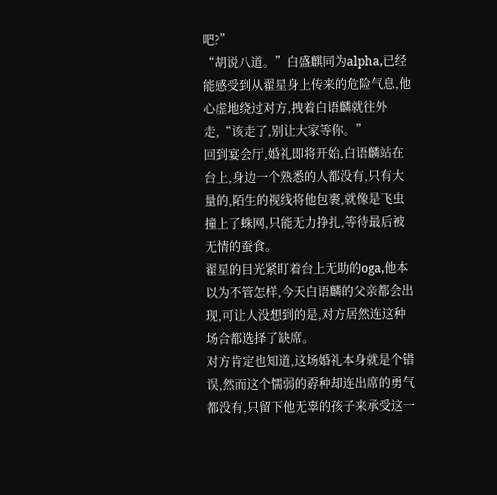吧?”
“胡说八道。”白盛麒同为alpha,已经能感受到从翟星身上传来的危险气息,他心虚地绕过对方,拽着白语麟就往外走,“该走了,别让大家等你。”
回到宴会厅,婚礼即将开始,白语麟站在台上,身边一个熟悉的人都没有,只有大量的,陌生的视线将他包裹,就像是飞虫撞上了蛛网,只能无力挣扎,等待最后被无情的蚕食。
翟星的目光紧盯着台上无助的oga,他本以为不管怎样,今天白语麟的父亲都会出现,可让人没想到的是,对方居然连这种场合都选择了缺席。
对方肯定也知道,这场婚礼本身就是个错误,然而这个懦弱的孬种却连出席的勇气都没有,只留下他无辜的孩子来承受这一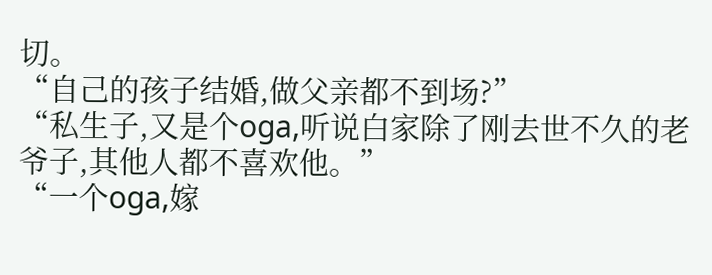切。
“自己的孩子结婚,做父亲都不到场?”
“私生子,又是个oga,听说白家除了刚去世不久的老爷子,其他人都不喜欢他。”
“一个oga,嫁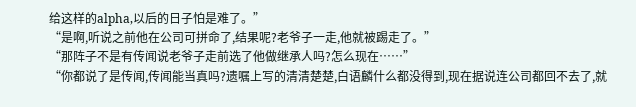给这样的alpha,以后的日子怕是难了。”
“是啊,听说之前他在公司可拼命了,结果呢?老爷子一走,他就被踢走了。”
“那阵子不是有传闻说老爷子走前选了他做继承人吗?怎么现在……”
“你都说了是传闻,传闻能当真吗?遗嘱上写的清清楚楚,白语麟什么都没得到,现在据说连公司都回不去了,就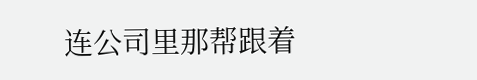连公司里那帮跟着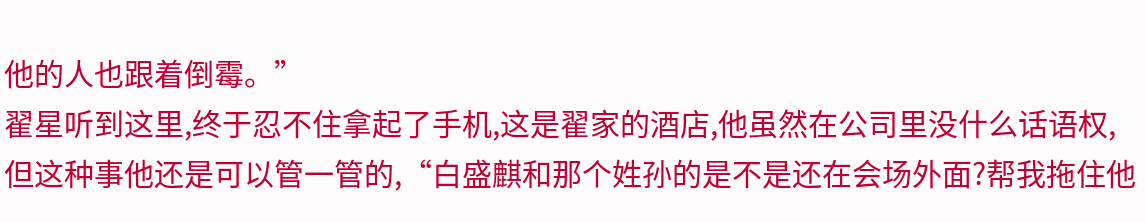他的人也跟着倒霉。”
翟星听到这里,终于忍不住拿起了手机,这是翟家的酒店,他虽然在公司里没什么话语权,但这种事他还是可以管一管的,“白盛麒和那个姓孙的是不是还在会场外面?帮我拖住他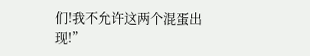们!我不允许这两个混蛋出现!”